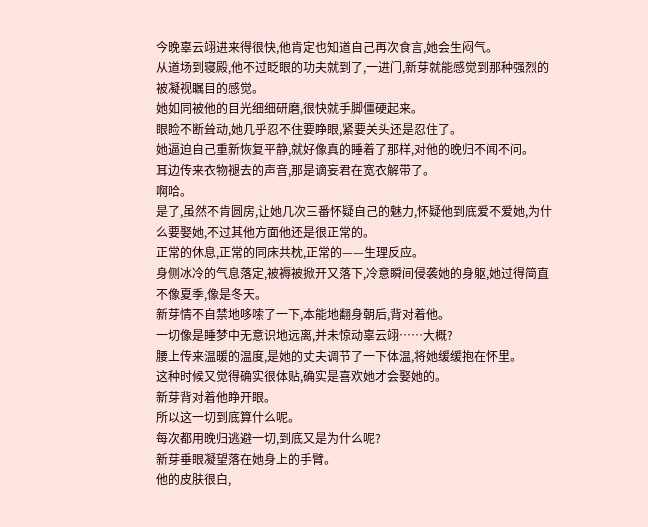今晚辜云翊进来得很快,他肯定也知道自己再次食言,她会生闷气。
从道场到寝殿,他不过眨眼的功夫就到了,一进门,新芽就能感觉到那种强烈的被凝视瞩目的感觉。
她如同被他的目光细细研磨,很快就手脚僵硬起来。
眼睑不断耸动,她几乎忍不住要睁眼,紧要关头还是忍住了。
她逼迫自己重新恢复平静,就好像真的睡着了那样,对他的晚归不闻不问。
耳边传来衣物褪去的声音,那是谪妄君在宽衣解带了。
啊哈。
是了,虽然不肯圆房,让她几次三番怀疑自己的魅力,怀疑他到底爱不爱她,为什么要娶她,不过其他方面他还是很正常的。
正常的休息,正常的同床共枕,正常的——生理反应。
身侧冰冷的气息落定,被褥被掀开又落下,冷意瞬间侵袭她的身躯,她过得简直不像夏季,像是冬天。
新芽情不自禁地哆嗦了一下,本能地翻身朝后,背对着他。
一切像是睡梦中无意识地远离,并未惊动辜云翊……大概?
腰上传来温暖的温度,是她的丈夫调节了一下体温,将她缓缓抱在怀里。
这种时候又觉得确实很体贴,确实是喜欢她才会娶她的。
新芽背对着他睁开眼。
所以这一切到底算什么呢。
每次都用晚归逃避一切,到底又是为什么呢?
新芽垂眼凝望落在她身上的手臂。
他的皮肤很白,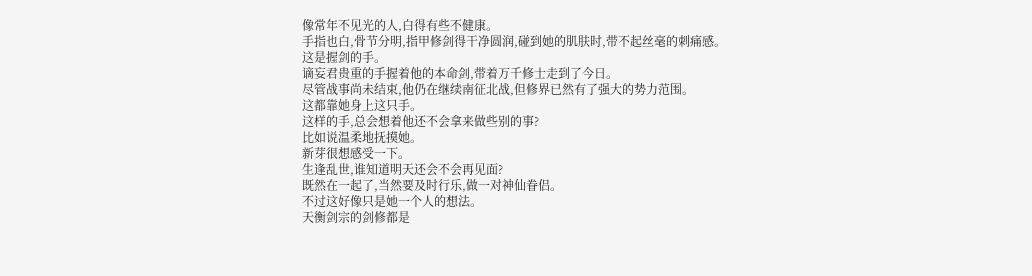像常年不见光的人,白得有些不健康。
手指也白,骨节分明,指甲修剑得干净圆润,碰到她的肌肤时,带不起丝毫的刺痛感。
这是握剑的手。
谪妄君贵重的手握着他的本命剑,带着万千修士走到了今日。
尽管战事尚未结束,他仍在继续南征北战,但修界已然有了强大的势力范围。
这都靠她身上这只手。
这样的手,总会想着他还不会拿来做些别的事?
比如说温柔地抚摸她。
新芽很想感受一下。
生逢乱世,谁知道明天还会不会再见面?
既然在一起了,当然要及时行乐,做一对神仙眷侣。
不过这好像只是她一个人的想法。
天衡剑宗的剑修都是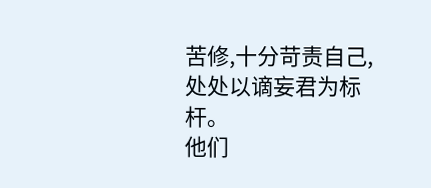苦修,十分苛责自己,处处以谪妄君为标杆。
他们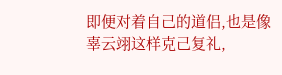即便对着自己的道侣,也是像辜云翊这样克己复礼,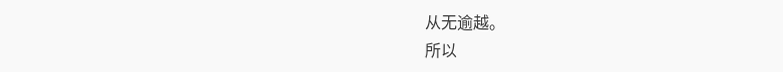从无逾越。
所以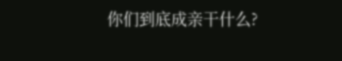你们到底成亲干什么?